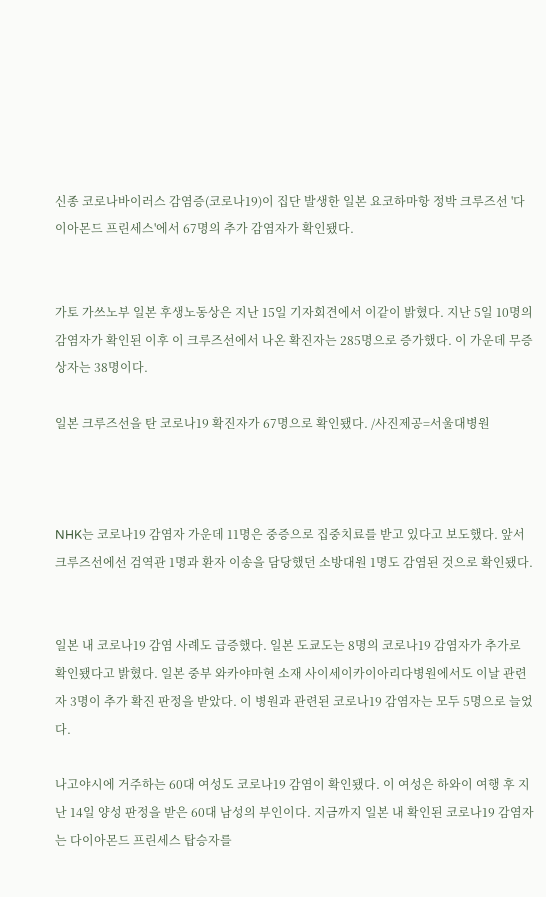신종 코로나바이러스 감염증(코로나19)이 집단 발생한 일본 요코하마항 정박 크루즈선 '다이아몬드 프린세스'에서 67명의 추가 감염자가 확인됐다.


가토 가쓰노부 일본 후생노동상은 지난 15일 기자회견에서 이같이 밝혔다. 지난 5일 10명의 감염자가 확인된 이후 이 크루즈선에서 나온 확진자는 285명으로 증가했다. 이 가운데 무증상자는 38명이다.

일본 크루즈선을 탄 코로나19 확진자가 67명으로 확인됐다. /사진제공=서울대병원



NHK는 코로나19 감염자 가운데 11명은 중증으로 집중치료를 받고 있다고 보도했다. 앞서 크루즈선에선 검역관 1명과 환자 이송을 담당했던 소방대원 1명도 감염된 것으로 확인됐다.


일본 내 코로나19 감염 사례도 급증했다. 일본 도쿄도는 8명의 코로나19 감염자가 추가로 확인됐다고 밝혔다. 일본 중부 와카야마현 소재 사이세이카이아리다병원에서도 이날 관련자 3명이 추가 확진 판정을 받았다. 이 병원과 관련된 코로나19 감염자는 모두 5명으로 늘었다.

나고야시에 거주하는 60대 여성도 코로나19 감염이 확인됐다. 이 여성은 하와이 여행 후 지난 14일 양성 판정을 받은 60대 남성의 부인이다. 지금까지 일본 내 확인된 코로나19 감염자는 다이아몬드 프린세스 탑승자를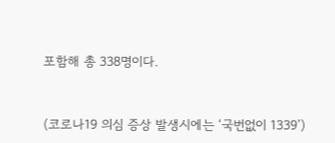포함해 총 338명이다.


(코로나19 의심 증상 발생시에는 ‘국번없이 1339’)